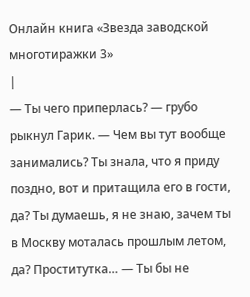Онлайн книга «Звезда заводской многотиражки 3»
|
— Ты чего приперлась? — грубо рыкнул Гарик. — Чем вы тут вообще занимались? Ты знала, что я приду поздно, вот и притащила его в гости, да? Ты думаешь, я не знаю, зачем ты в Москву моталась прошлым летом, да? Проститутка… — Ты бы не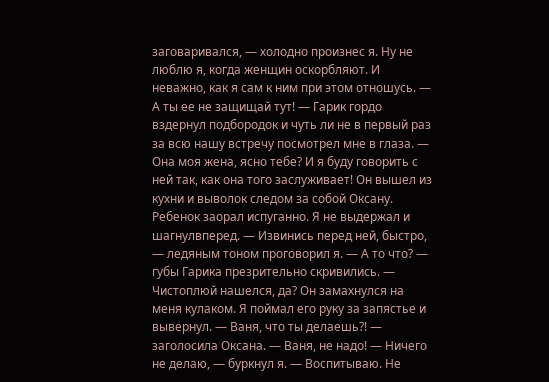заговаривался, — холодно произнес я. Ну не люблю я, когда женщин оскорбляют. И неважно, как я сам к ним при этом отношусь. — А ты ее не защищай тут! — Гарик гордо вздернул подбородок и чуть ли не в первый раз за всю нашу встречу посмотрел мне в глаза. — Она моя жена, ясно тебе? И я буду говорить с ней так, как она того заслуживает! Он вышел из кухни и выволок следом за собой Оксану. Ребенок заорал испуганно. Я не выдержал и шагнулвперед. — Извинись перед ней, быстро, — ледяным тоном проговорил я. — А то что? — губы Гарика презрительно скривились. — Чистоплюй нашелся, да? Он замахнулся на меня кулаком. Я поймал его руку за запястье и вывернул. — Ваня, что ты делаешь?! — заголосила Оксана. — Ваня, не надо! — Ничего не делаю, — буркнул я. — Воспитываю. Не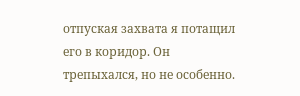отпуская захвата я потащил его в коридор. Он трепыхался, но не особенно.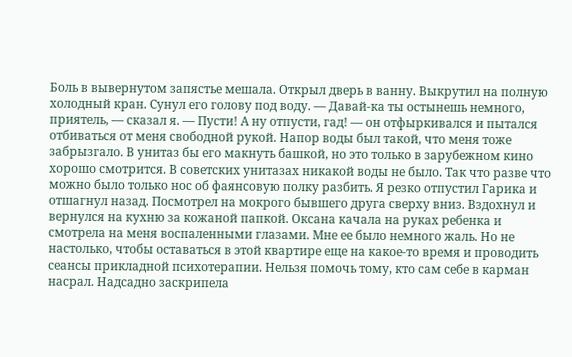Боль в вывернутом запястье мешала. Открыл дверь в ванну. Выкрутил на полную холодный кран. Сунул его голову под воду. — Давай-ка ты остынешь немного, приятель, — сказал я. — Пусти! А ну отпусти, гад! — он отфыркивался и пытался отбиваться от меня свободной рукой. Напор воды был такой, что меня тоже забрызгало. В унитаз бы его макнуть башкой, но это только в зарубежном кино хорошо смотрится. В советских унитазах никакой воды не было. Так что разве что можно было только нос об фаянсовую полку разбить. Я резко отпустил Гарика и отшагнул назад. Посмотрел на мокрого бывшего друга сверху вниз. Вздохнул и вернулся на кухню за кожаной папкой. Оксана качала на руках ребенка и смотрела на меня воспаленными глазами. Мне ее было немного жаль. Но не настолько, чтобы оставаться в этой квартире еще на какое-то время и проводить сеансы прикладной психотерапии. Нельзя помочь тому, кто сам себе в карман насрал. Надсадно заскрипела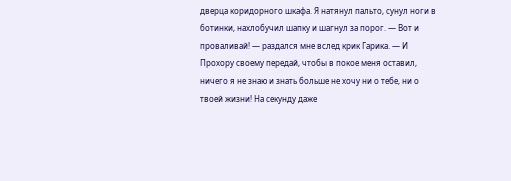дверца коридорного шкафа. Я натянул пальто, сунул ноги в ботинки, нахлобучил шапку и шагнул за порог. — Вот и проваливай! — раздался мне вслед крик Гарика. — И Прохору своему передай, чтобы в покое меня оставил, ничего я не знаю и знать больше не хочу ни о тебе, ни о твоей жизни! На секунду даже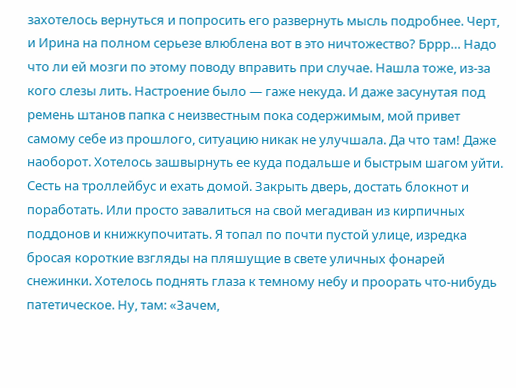захотелось вернуться и попросить его развернуть мысль подробнее. Черт, и Ирина на полном серьезе влюблена вот в это ничтожество? Бррр… Надо что ли ей мозги по этому поводу вправить при случае. Нашла тоже, из-за кого слезы лить. Настроение было — гаже некуда. И даже засунутая под ремень штанов папка с неизвестным пока содержимым, мой привет самому себе из прошлого, ситуацию никак не улучшала. Да что там! Даже наоборот. Хотелось зашвырнуть ее куда подальше и быстрым шагом уйти. Сесть на троллейбус и ехать домой. Закрыть дверь, достать блокнот и поработать. Или просто завалиться на свой мегадиван из кирпичных поддонов и книжкупочитать. Я топал по почти пустой улице, изредка бросая короткие взгляды на пляшущие в свете уличных фонарей снежинки. Хотелось поднять глаза к темному небу и проорать что-нибудь патетическое. Ну, там: «Зачем,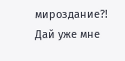мироздание?! Дай уже мне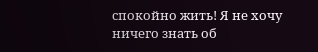спокойно жить! Я не хочу ничего знать об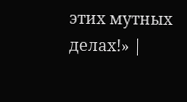этих мутных делах!» |